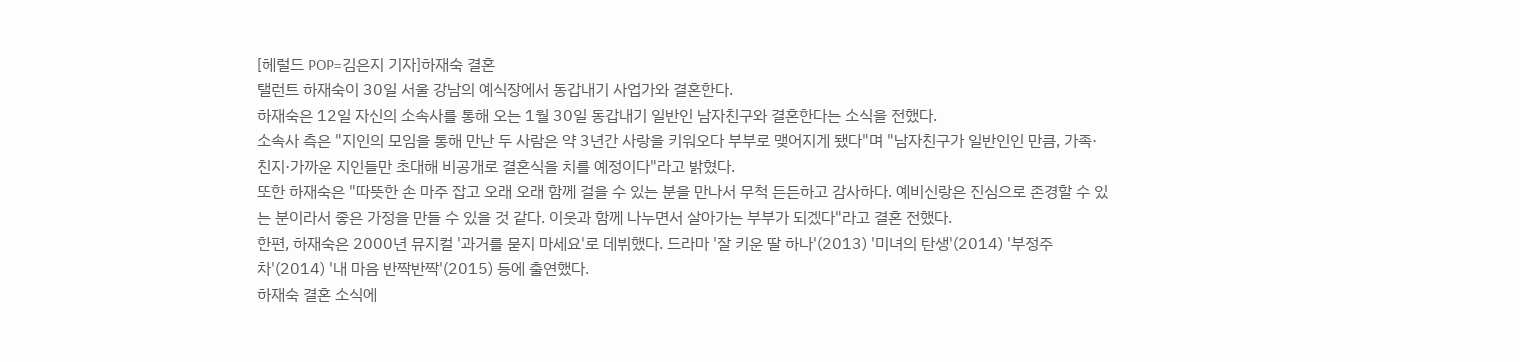[헤럴드 POP=김은지 기자]하재숙 결혼
탤런트 하재숙이 30일 서울 강남의 예식장에서 동갑내기 사업가와 결혼한다.
하재숙은 12일 자신의 소속사를 통해 오는 1월 30일 동갑내기 일반인 남자친구와 결혼한다는 소식을 전했다.
소속사 측은 "지인의 모임을 통해 만난 두 사람은 약 3년간 사랑을 키워오다 부부로 맺어지게 됐다"며 "남자친구가 일반인인 만큼, 가족·친지·가까운 지인들만 초대해 비공개로 결혼식을 치를 예정이다"라고 밝혔다.
또한 하재숙은 "따뜻한 손 마주 잡고 오래 오래 함께 걸을 수 있는 분을 만나서 무척 든든하고 감사하다. 예비신랑은 진심으로 존경할 수 있는 분이라서 좋은 가정을 만들 수 있을 것 같다. 이웃과 함께 나누면서 살아가는 부부가 되겠다"라고 결혼 전했다.
한편, 하재숙은 2000년 뮤지컬 '과거를 묻지 마세요'로 데뷔했다. 드라마 '잘 키운 딸 하나'(2013) '미녀의 탄생'(2014) '부정주차'(2014) '내 마음 반짝반짝'(2015) 등에 출연했다.
하재숙 결혼 소식에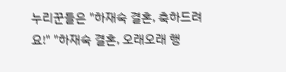누리꾼들은 "하재숙 결혼, 축하드려요!" "하재숙 결혼, 오래오래 행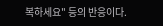복하세요" 등의 반응이다.